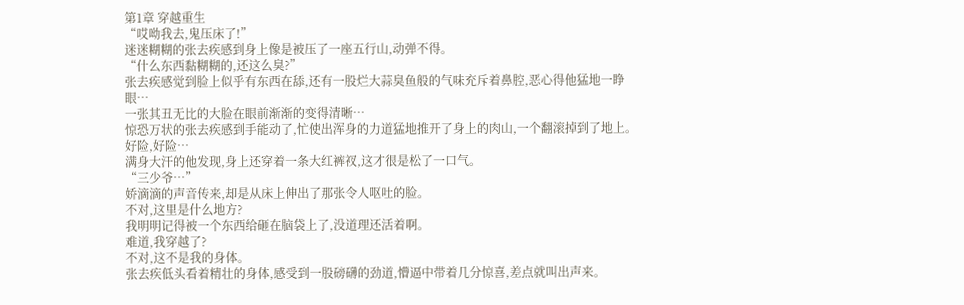第1章 穿越重生
“哎呦我去,鬼压床了!”
迷迷糊糊的张去疾感到身上像是被压了一座五行山,动弹不得。
“什么东西黏糊糊的,还这么臭?”
张去疾感觉到脸上似乎有东西在舔,还有一股烂大蒜臭鱼般的气味充斥着鼻腔,恶心得他猛地一睁眼…
一张其丑无比的大脸在眼前渐渐的变得清晰…
惊恐万状的张去疾感到手能动了,忙使出浑身的力道猛地推开了身上的肉山,一个翻滚掉到了地上。
好险,好险…
满身大汗的他发现,身上还穿着一条大红裤衩,这才很是松了一口气。
“三少爷…”
娇滴滴的声音传来,却是从床上伸出了那张令人呕吐的脸。
不对,这里是什么地方?
我明明记得被一个东西给砸在脑袋上了,没道理还活着啊。
难道,我穿越了?
不对,这不是我的身体。
张去疾低头看着精壮的身体,感受到一股磅礴的劲道,懵逼中带着几分惊喜,差点就叫出声来。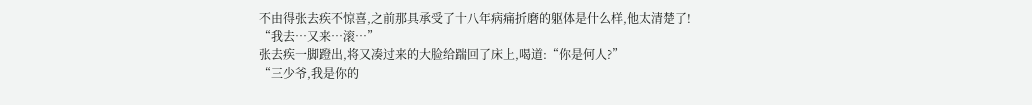不由得张去疾不惊喜,之前那具承受了十八年病痛折磨的躯体是什么样,他太清楚了!
“我去…又来…滚…”
张去疾一脚蹬出,将又凑过来的大脸给踹回了床上,喝道:“你是何人?”
“三少爷,我是你的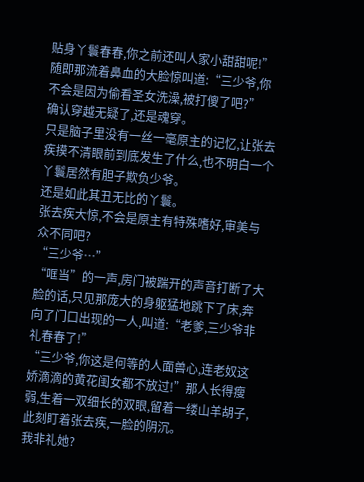贴身丫鬟春春,你之前还叫人家小甜甜呢!”随即那流着鼻血的大脸惊叫道:“三少爷,你不会是因为偷看圣女洗澡,被打傻了吧?”
确认穿越无疑了,还是魂穿。
只是脑子里没有一丝一毫原主的记忆,让张去疾摸不清眼前到底发生了什么,也不明白一个丫鬟居然有胆子欺负少爷。
还是如此其丑无比的丫鬟。
张去疾大惊,不会是原主有特殊嗜好,审美与众不同吧?
“三少爷…”
“哐当”的一声,房门被踹开的声音打断了大脸的话,只见那庞大的身躯猛地跳下了床,奔向了门口出现的一人,叫道:“老爹,三少爷非礼春春了!”
“三少爷,你这是何等的人面兽心,连老奴这娇滴滴的黄花闺女都不放过!”那人长得瘦弱,生着一双细长的双眼,留着一缕山羊胡子,此刻盯着张去疾,一脸的阴沉。
我非礼她?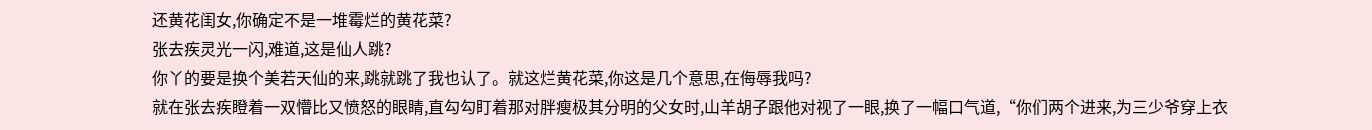还黄花闺女,你确定不是一堆霉烂的黄花菜?
张去疾灵光一闪,难道,这是仙人跳?
你丫的要是换个美若天仙的来,跳就跳了我也认了。就这烂黄花菜,你这是几个意思,在侮辱我吗?
就在张去疾瞪着一双懵比又愤怒的眼睛,直勾勾盯着那对胖瘦极其分明的父女时,山羊胡子跟他对视了一眼,换了一幅口气道,“你们两个进来,为三少爷穿上衣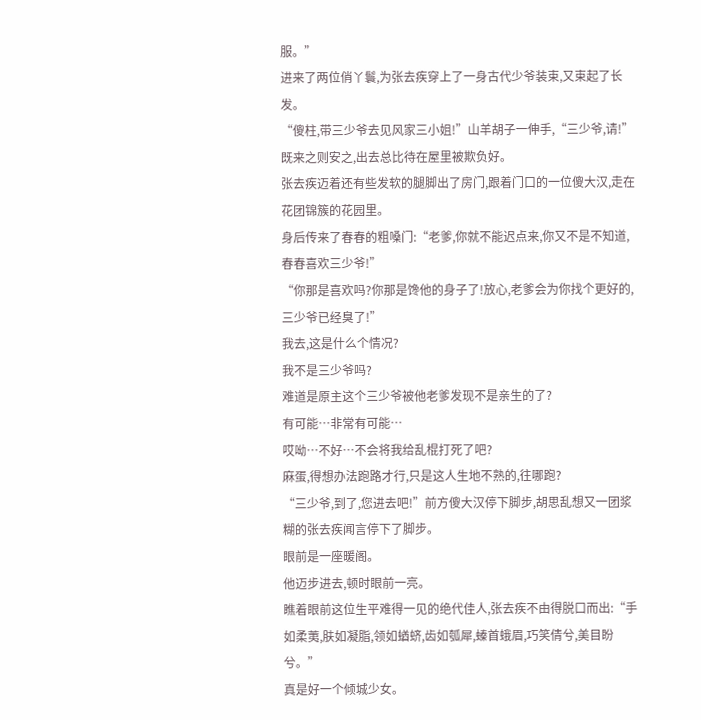服。”
进来了两位俏丫鬟,为张去疾穿上了一身古代少爷装束,又束起了长发。
“傻柱,带三少爷去见风家三小姐!”山羊胡子一伸手,“三少爷,请!”
既来之则安之,出去总比待在屋里被欺负好。
张去疾迈着还有些发软的腿脚出了房门,跟着门口的一位傻大汉,走在花团锦簇的花园里。
身后传来了春春的粗嗓门:“老爹,你就不能迟点来,你又不是不知道,春春喜欢三少爷!”
“你那是喜欢吗?你那是馋他的身子了!放心,老爹会为你找个更好的,三少爷已经臭了!”
我去,这是什么个情况?
我不是三少爷吗?
难道是原主这个三少爷被他老爹发现不是亲生的了?
有可能…非常有可能…
哎呦…不好…不会将我给乱棍打死了吧?
麻蛋,得想办法跑路才行,只是这人生地不熟的,往哪跑?
“三少爷,到了,您进去吧!”前方傻大汉停下脚步,胡思乱想又一团浆糊的张去疾闻言停下了脚步。
眼前是一座暖阁。
他迈步进去,顿时眼前一亮。
瞧着眼前这位生平难得一见的绝代佳人,张去疾不由得脱口而出:“手如柔荑,肤如凝脂,领如蝤蛴,齿如瓠犀,螓首蛾眉,巧笑倩兮,美目盼兮。”
真是好一个倾城少女。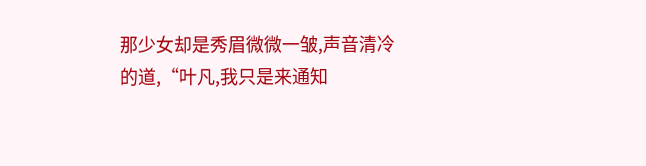那少女却是秀眉微微一皱,声音清冷的道,“叶凡,我只是来通知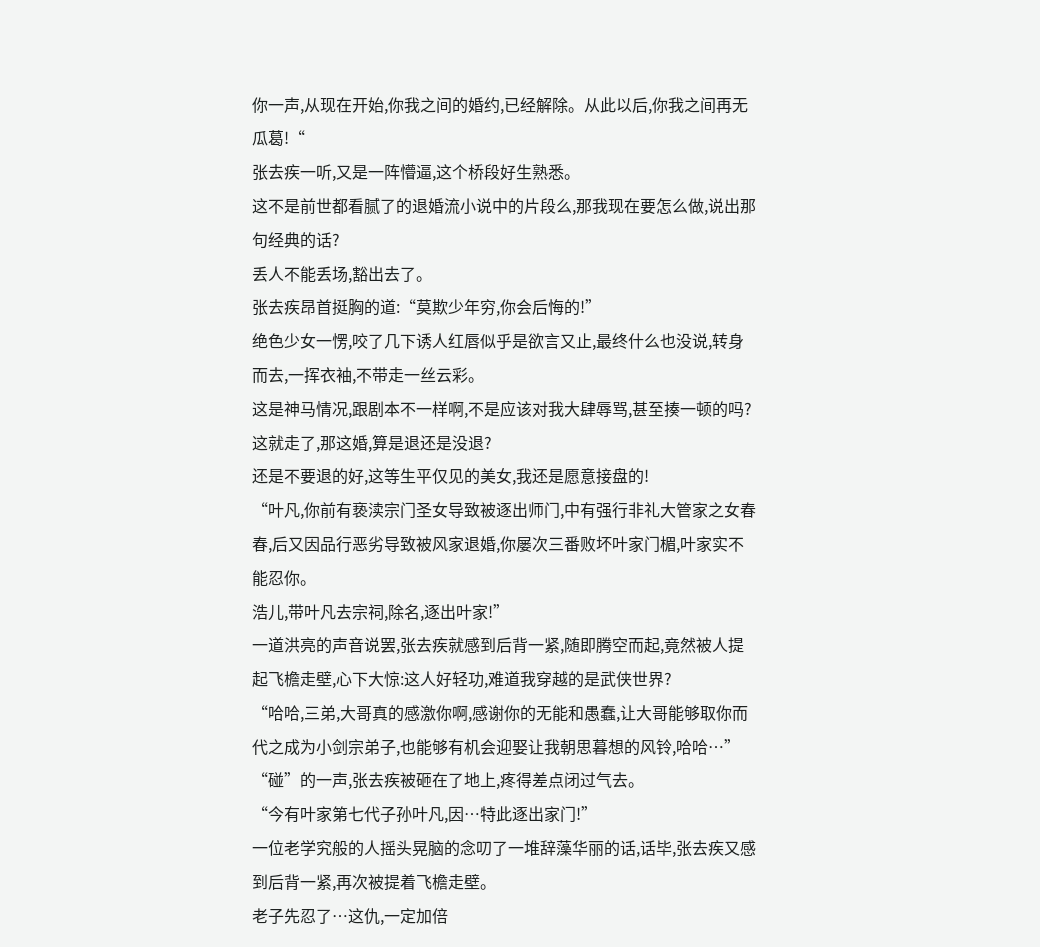你一声,从现在开始,你我之间的婚约,已经解除。从此以后,你我之间再无瓜葛!“
张去疾一听,又是一阵懵逼,这个桥段好生熟悉。
这不是前世都看腻了的退婚流小说中的片段么,那我现在要怎么做,说出那句经典的话?
丢人不能丢场,豁出去了。
张去疾昂首挺胸的道:“莫欺少年穷,你会后悔的!”
绝色少女一愣,咬了几下诱人红唇似乎是欲言又止,最终什么也没说,转身而去,一挥衣袖,不带走一丝云彩。
这是神马情况,跟剧本不一样啊,不是应该对我大肆辱骂,甚至揍一顿的吗?
这就走了,那这婚,算是退还是没退?
还是不要退的好,这等生平仅见的美女,我还是愿意接盘的!
“叶凡,你前有亵渎宗门圣女导致被逐出师门,中有强行非礼大管家之女春春,后又因品行恶劣导致被风家退婚,你屡次三番败坏叶家门楣,叶家实不能忍你。
浩儿,带叶凡去宗祠,除名,逐出叶家!”
一道洪亮的声音说罢,张去疾就感到后背一紧,随即腾空而起,竟然被人提起飞檐走壁,心下大惊:这人好轻功,难道我穿越的是武侠世界?
“哈哈,三弟,大哥真的感激你啊,感谢你的无能和愚蠢,让大哥能够取你而代之成为小剑宗弟子,也能够有机会迎娶让我朝思暮想的风铃,哈哈…”
“碰”的一声,张去疾被砸在了地上,疼得差点闭过气去。
“今有叶家第七代子孙叶凡,因…特此逐出家门!”
一位老学究般的人摇头晃脑的念叨了一堆辞藻华丽的话,话毕,张去疾又感到后背一紧,再次被提着飞檐走壁。
老子先忍了…这仇,一定加倍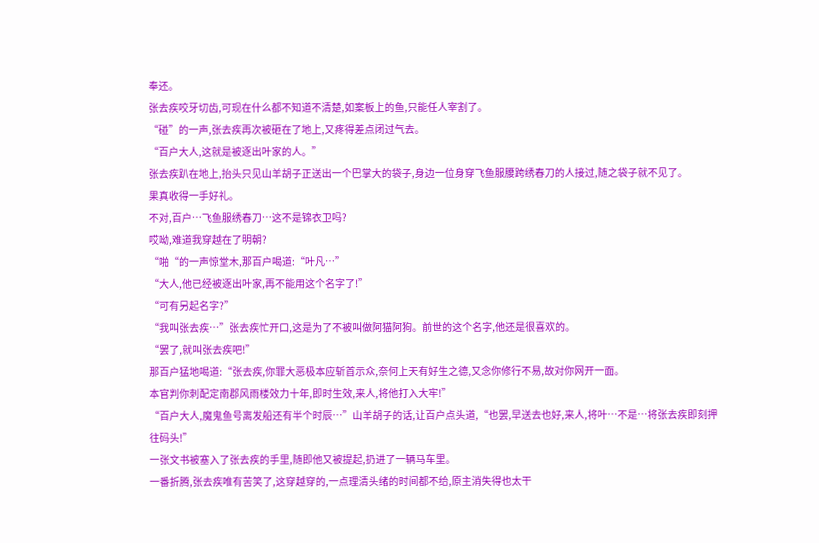奉还。
张去疾咬牙切齿,可现在什么都不知道不清楚,如案板上的鱼,只能任人宰割了。
“碰”的一声,张去疾再次被砸在了地上,又疼得差点闭过气去。
“百户大人,这就是被逐出叶家的人。”
张去疾趴在地上,抬头只见山羊胡子正送出一个巴掌大的袋子,身边一位身穿飞鱼服腰跨绣春刀的人接过,随之袋子就不见了。
果真收得一手好礼。
不对,百户…飞鱼服绣春刀…这不是锦衣卫吗?
哎呦,难道我穿越在了明朝?
“啪“的一声惊堂木,那百户喝道:“叶凡…”
“大人,他已经被逐出叶家,再不能用这个名字了!”
“可有另起名字?”
“我叫张去疾…”张去疾忙开口,这是为了不被叫做阿猫阿狗。前世的这个名字,他还是很喜欢的。
“罢了,就叫张去疾吧!”
那百户猛地喝道:“张去疾,你罪大恶极本应斩首示众,奈何上天有好生之德,又念你修行不易,故对你网开一面。
本官判你刺配定南郡风雨楼效力十年,即时生效,来人,将他打入大牢!”
“百户大人,魔鬼鱼号离发船还有半个时辰…”山羊胡子的话,让百户点头道,“也罢,早送去也好,来人,将叶…不是…将张去疾即刻押往码头!”
一张文书被塞入了张去疾的手里,随即他又被提起,扔进了一辆马车里。
一番折腾,张去疾唯有苦笑了,这穿越穿的,一点理清头绪的时间都不给,原主消失得也太干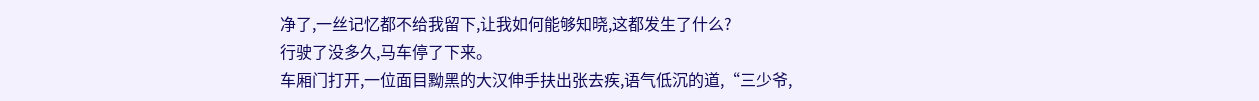净了,一丝记忆都不给我留下,让我如何能够知晓,这都发生了什么?
行驶了没多久,马车停了下来。
车厢门打开,一位面目黝黑的大汉伸手扶出张去疾,语气低沉的道,“三少爷,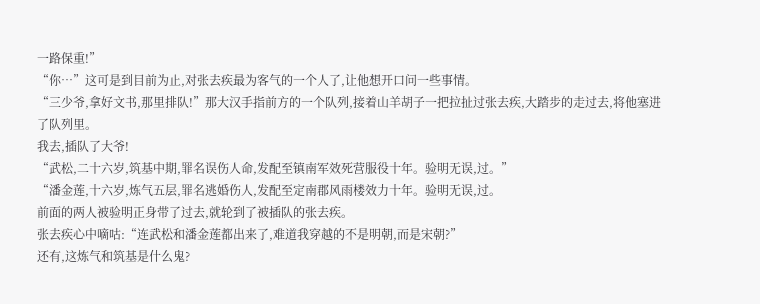一路保重!”
“你…”这可是到目前为止,对张去疾最为客气的一个人了,让他想开口问一些事情。
“三少爷,拿好文书,那里排队!”那大汉手指前方的一个队列,接着山羊胡子一把拉扯过张去疾,大踏步的走过去,将他塞进了队列里。
我去,插队了大爷!
“武松,二十六岁,筑基中期,罪名误伤人命,发配至镇南军效死营服役十年。验明无误,过。”
“潘金莲,十六岁,炼气五层,罪名逃婚伤人,发配至定南郡风雨楼效力十年。验明无误,过。
前面的两人被验明正身带了过去,就轮到了被插队的张去疾。
张去疾心中嘀咕:“连武松和潘金莲都出来了,难道我穿越的不是明朝,而是宋朝?”
还有,这炼气和筑基是什么鬼?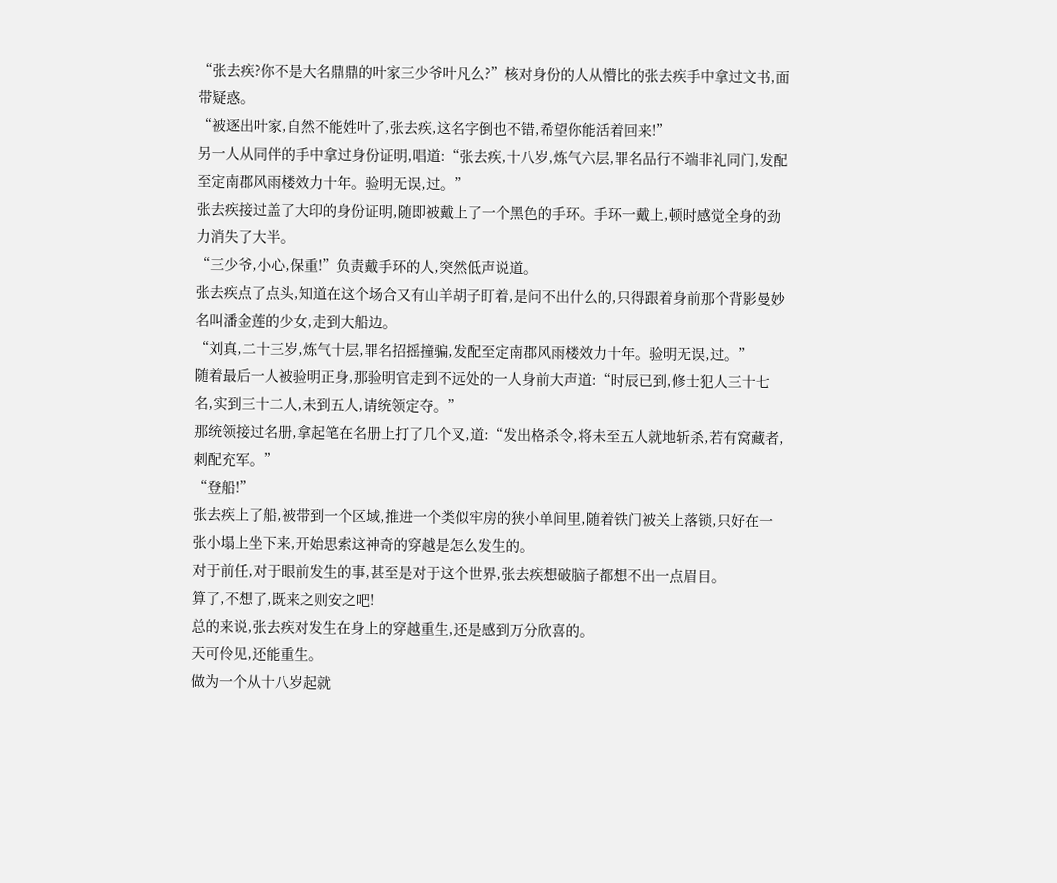“张去疾?你不是大名鼎鼎的叶家三少爷叶凡么?”核对身份的人从懵比的张去疾手中拿过文书,面带疑惑。
“被逐出叶家,自然不能姓叶了,张去疾,这名字倒也不错,希望你能活着回来!”
另一人从同伴的手中拿过身份证明,唱道:“张去疾,十八岁,炼气六层,罪名品行不端非礼同门,发配至定南郡风雨楼效力十年。验明无误,过。”
张去疾接过盖了大印的身份证明,随即被戴上了一个黑色的手环。手环一戴上,顿时感觉全身的劲力消失了大半。
“三少爷,小心,保重!”负责戴手环的人,突然低声说道。
张去疾点了点头,知道在这个场合又有山羊胡子盯着,是问不出什么的,只得跟着身前那个背影曼妙名叫潘金莲的少女,走到大船边。
“刘真,二十三岁,炼气十层,罪名招摇撞骗,发配至定南郡风雨楼效力十年。验明无误,过。”
随着最后一人被验明正身,那验明官走到不远处的一人身前大声道:“时辰已到,修士犯人三十七名,实到三十二人,未到五人,请统领定夺。”
那统领接过名册,拿起笔在名册上打了几个叉,道:“发出格杀令,将未至五人就地斩杀,若有窝藏者,刺配充军。”
“登船!”
张去疾上了船,被带到一个区域,推进一个类似牢房的狭小单间里,随着铁门被关上落锁,只好在一张小塌上坐下来,开始思索这神奇的穿越是怎么发生的。
对于前任,对于眼前发生的事,甚至是对于这个世界,张去疾想破脑子都想不出一点眉目。
算了,不想了,既来之则安之吧!
总的来说,张去疾对发生在身上的穿越重生,还是感到万分欣喜的。
天可伶见,还能重生。
做为一个从十八岁起就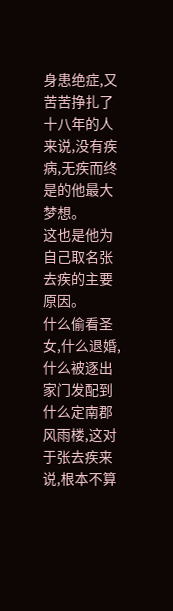身患绝症,又苦苦挣扎了十八年的人来说,没有疾病,无疾而终是的他最大梦想。
这也是他为自己取名张去疾的主要原因。
什么偷看圣女,什么退婚,什么被逐出家门发配到什么定南郡风雨楼,这对于张去疾来说,根本不算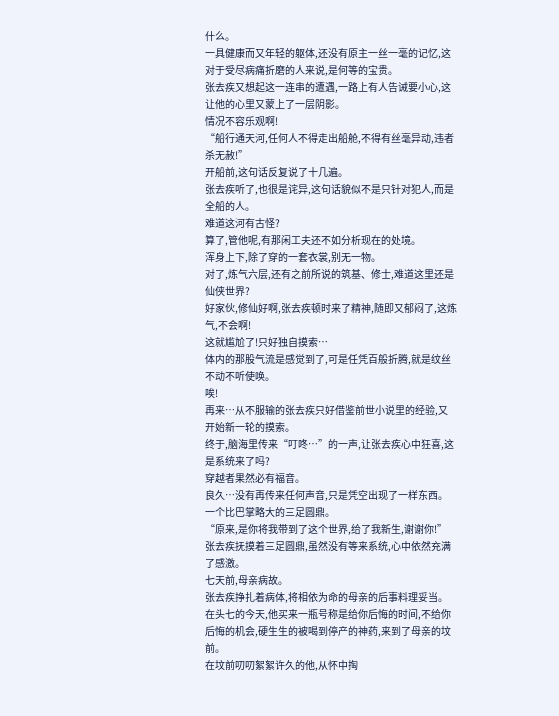什么。
一具健康而又年轻的躯体,还没有原主一丝一毫的记忆,这对于受尽病痛折磨的人来说,是何等的宝贵。
张去疾又想起这一连串的遭遇,一路上有人告诫要小心,这让他的心里又蒙上了一层阴影。
情况不容乐观啊!
“船行通天河,任何人不得走出船舱,不得有丝毫异动,违者杀无赦!”
开船前,这句话反复说了十几遍。
张去疾听了,也很是诧异,这句话貌似不是只针对犯人,而是全船的人。
难道这河有古怪?
算了,管他呢,有那闲工夫还不如分析现在的处境。
浑身上下,除了穿的一套衣裳,别无一物。
对了,炼气六层,还有之前所说的筑基、修士,难道这里还是仙侠世界?
好家伙,修仙好啊,张去疾顿时来了精神,随即又郁闷了,这炼气,不会啊!
这就尴尬了!只好独自摸索…
体内的那股气流是感觉到了,可是任凭百般折腾,就是纹丝不动不听使唤。
唉!
再来…从不服输的张去疾只好借鉴前世小说里的经验,又开始新一轮的摸索。
终于,脑海里传来“叮咚…”的一声,让张去疾心中狂喜,这是系统来了吗?
穿越者果然必有福音。
良久…没有再传来任何声音,只是凭空出现了一样东西。
一个比巴掌略大的三足圆鼎。
“原来,是你将我带到了这个世界,给了我新生,谢谢你!”
张去疾抚摸着三足圆鼎,虽然没有等来系统,心中依然充满了感激。
七天前,母亲病故。
张去疾挣扎着病体,将相依为命的母亲的后事料理妥当。
在头七的今天,他买来一瓶号称是给你后悔的时间,不给你后悔的机会,硬生生的被喝到停产的神药,来到了母亲的坟前。
在坟前叨叨絮絮许久的他,从怀中掏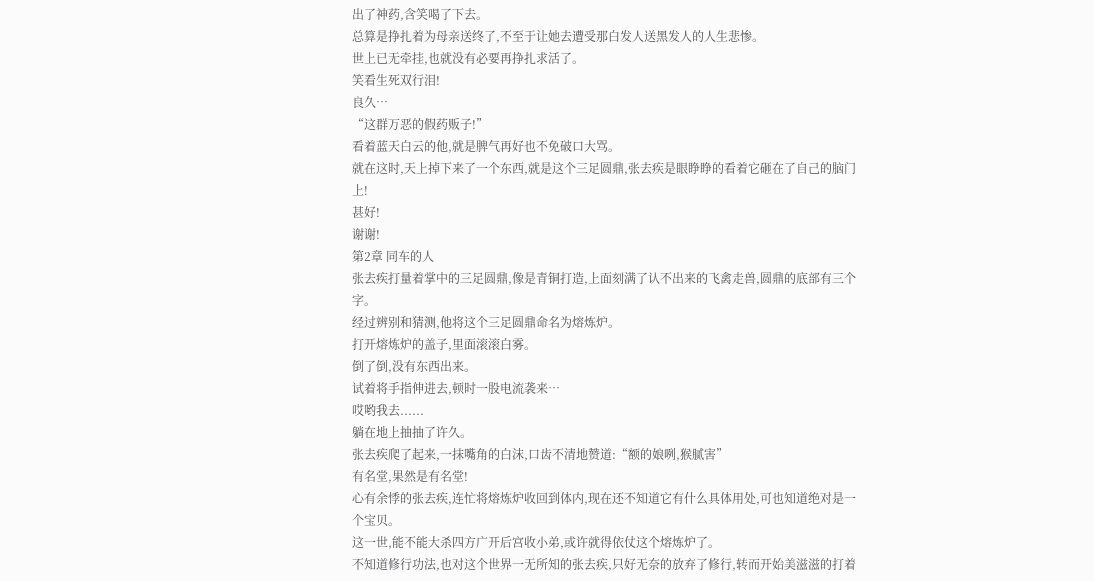出了神药,含笑喝了下去。
总算是挣扎着为母亲送终了,不至于让她去遭受那白发人送黑发人的人生悲惨。
世上已无牵挂,也就没有必要再挣扎求活了。
笑看生死双行泪!
良久…
“这群万恶的假药贩子!”
看着蓝天白云的他,就是脾气再好也不免破口大骂。
就在这时,天上掉下来了一个东西,就是这个三足圆鼎,张去疾是眼睁睁的看着它砸在了自己的脑门上!
甚好!
谢谢!
第2章 同车的人
张去疾打量着掌中的三足圆鼎,像是青铜打造,上面刻满了认不出来的飞禽走兽,圆鼎的底部有三个字。
经过辨别和猜测,他将这个三足圆鼎命名为熔炼炉。
打开熔炼炉的盖子,里面滚滚白雾。
倒了倒,没有东西出来。
试着将手指伸进去,顿时一股电流袭来…
哎哟我去......
躺在地上抽抽了许久。
张去疾爬了起来,一抹嘴角的白沫,口齿不清地赞道:“额的娘咧,猴腻害”
有名堂,果然是有名堂!
心有余悸的张去疾,连忙将熔炼炉收回到体内,现在还不知道它有什么具体用处,可也知道绝对是一个宝贝。
这一世,能不能大杀四方广开后宫收小弟,或许就得依仗这个熔炼炉了。
不知道修行功法,也对这个世界一无所知的张去疾,只好无奈的放弃了修行,转而开始美滋滋的打着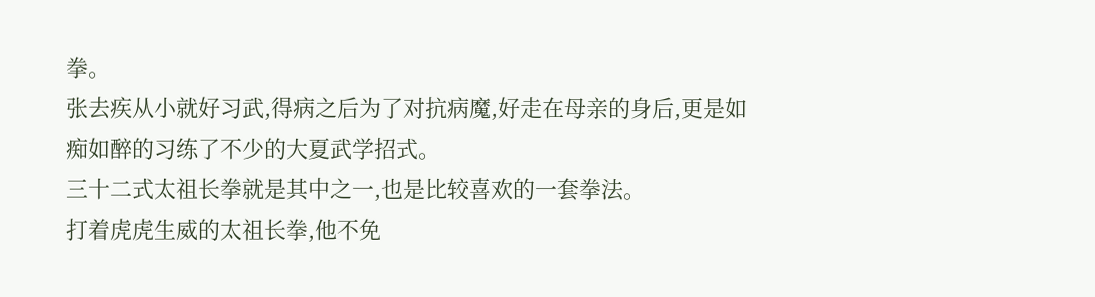拳。
张去疾从小就好习武,得病之后为了对抗病魔,好走在母亲的身后,更是如痴如醉的习练了不少的大夏武学招式。
三十二式太祖长拳就是其中之一,也是比较喜欢的一套拳法。
打着虎虎生威的太祖长拳,他不免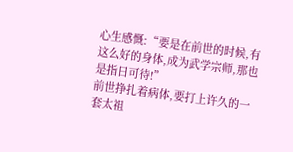心生感慨:“要是在前世的时候,有这么好的身体,成为武学宗师,那也是指日可待!”
前世挣扎着病体,要打上许久的一套太祖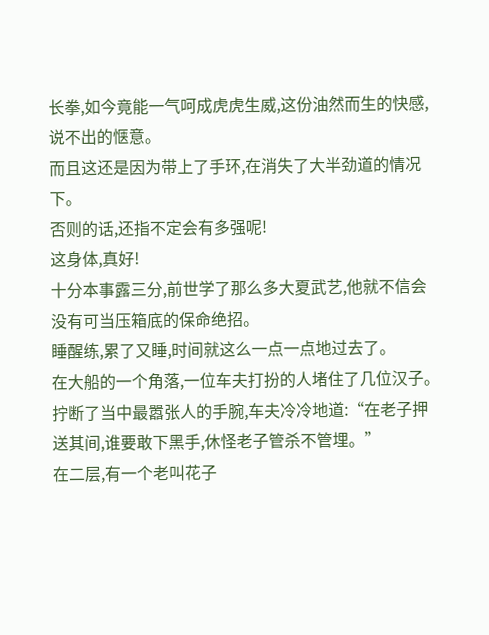长拳,如今竟能一气呵成虎虎生威,这份油然而生的快感,说不出的惬意。
而且这还是因为带上了手环,在消失了大半劲道的情况下。
否则的话,还指不定会有多强呢!
这身体,真好!
十分本事露三分,前世学了那么多大夏武艺,他就不信会没有可当压箱底的保命绝招。
睡醒练,累了又睡,时间就这么一点一点地过去了。
在大船的一个角落,一位车夫打扮的人堵住了几位汉子。
拧断了当中最嚣张人的手腕,车夫冷冷地道:“在老子押送其间,谁要敢下黑手,休怪老子管杀不管埋。”
在二层,有一个老叫花子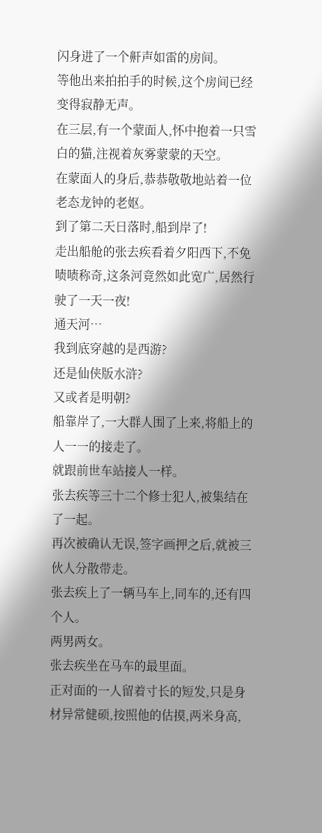闪身进了一个鼾声如雷的房间。
等他出来拍拍手的时候,这个房间已经变得寂静无声。
在三层,有一个蒙面人,怀中抱着一只雪白的猫,注视着灰雾蒙蒙的天空。
在蒙面人的身后,恭恭敬敬地站着一位老态龙钟的老妪。
到了第二天日落时,船到岸了!
走出船舱的张去疾看着夕阳西下,不免啧啧称奇,这条河竟然如此宽广,居然行驶了一天一夜!
通天河…
我到底穿越的是西游?
还是仙侠版水浒?
又或者是明朝?
船靠岸了,一大群人围了上来,将船上的人一一的接走了。
就跟前世车站接人一样。
张去疾等三十二个修士犯人,被集结在了一起。
再次被确认无误,签字画押之后,就被三伙人分散带走。
张去疾上了一辆马车上,同车的,还有四个人。
两男两女。
张去疾坐在马车的最里面。
正对面的一人留着寸长的短发,只是身材异常健硕,按照他的估摸,两米身高,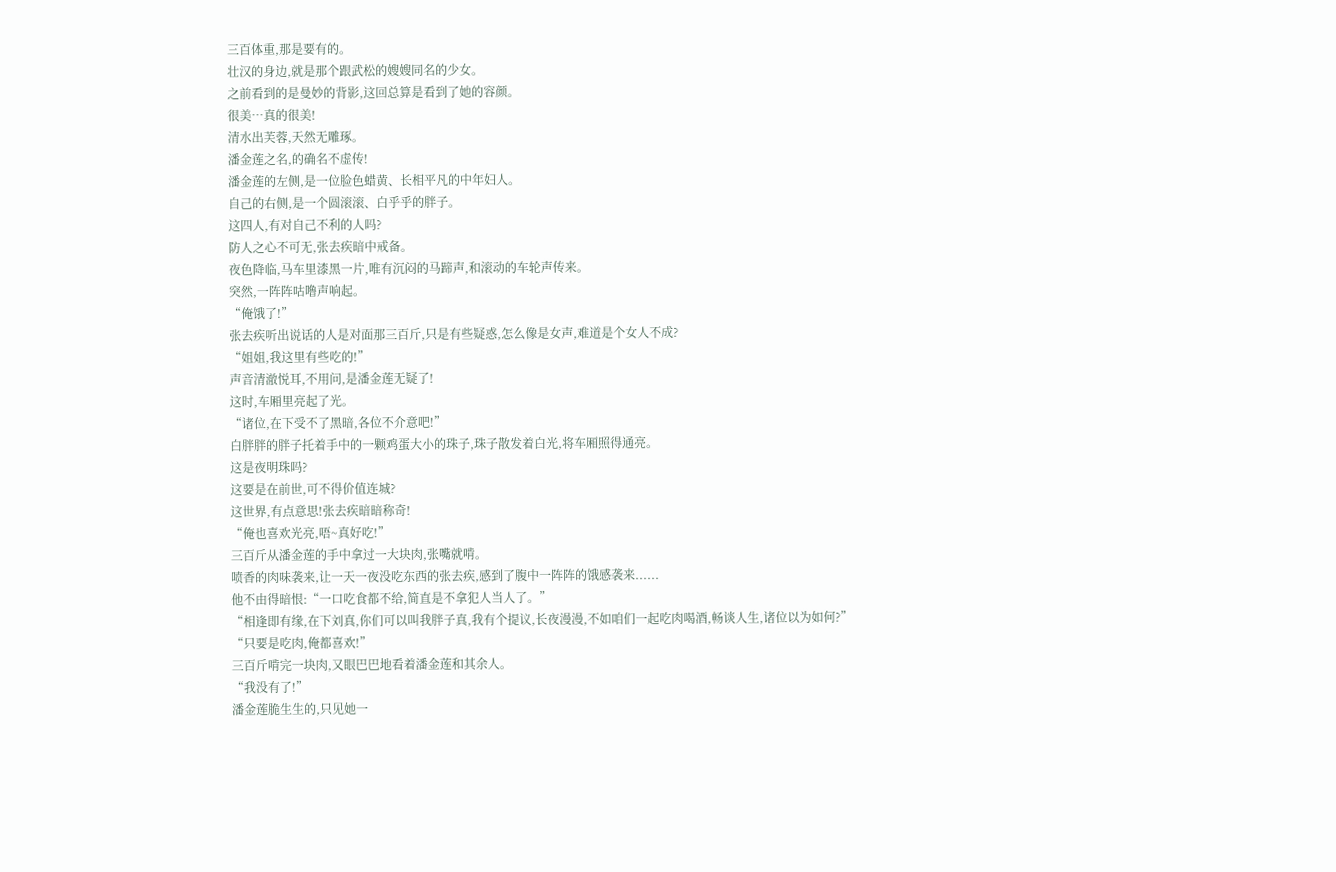三百体重,那是要有的。
壮汉的身边,就是那个跟武松的嫂嫂同名的少女。
之前看到的是曼妙的背影,这回总算是看到了她的容颜。
很美…真的很美!
清水出芙蓉,天然无雕琢。
潘金莲之名,的确名不虚传!
潘金莲的左侧,是一位脸色蜡黄、长相平凡的中年妇人。
自己的右侧,是一个圆滚滚、白乎乎的胖子。
这四人,有对自己不利的人吗?
防人之心不可无,张去疾暗中戒备。
夜色降临,马车里漆黑一片,唯有沉闷的马蹄声,和滚动的车轮声传来。
突然,一阵阵咕噜声响起。
“俺饿了!”
张去疾听出说话的人是对面那三百斤,只是有些疑惑,怎么像是女声,难道是个女人不成?
“姐姐,我这里有些吃的!”
声音清澈悦耳,不用问,是潘金莲无疑了!
这时,车厢里亮起了光。
“诸位,在下受不了黑暗,各位不介意吧!”
白胖胖的胖子托着手中的一颗鸡蛋大小的珠子,珠子散发着白光,将车厢照得通亮。
这是夜明珠吗?
这要是在前世,可不得价值连城?
这世界,有点意思!张去疾暗暗称奇!
“俺也喜欢光亮,唔~真好吃!”
三百斤从潘金莲的手中拿过一大块肉,张嘴就啃。
喷香的肉味袭来,让一天一夜没吃东西的张去疾,感到了腹中一阵阵的饿感袭来......
他不由得暗恨:“一口吃食都不给,简直是不拿犯人当人了。”
“相逢即有缘,在下刘真,你们可以叫我胖子真,我有个提议,长夜漫漫,不如咱们一起吃肉喝酒,畅谈人生,诸位以为如何?”
“只要是吃肉,俺都喜欢!”
三百斤啃完一块肉,又眼巴巴地看着潘金莲和其余人。
“我没有了!”
潘金莲脆生生的,只见她一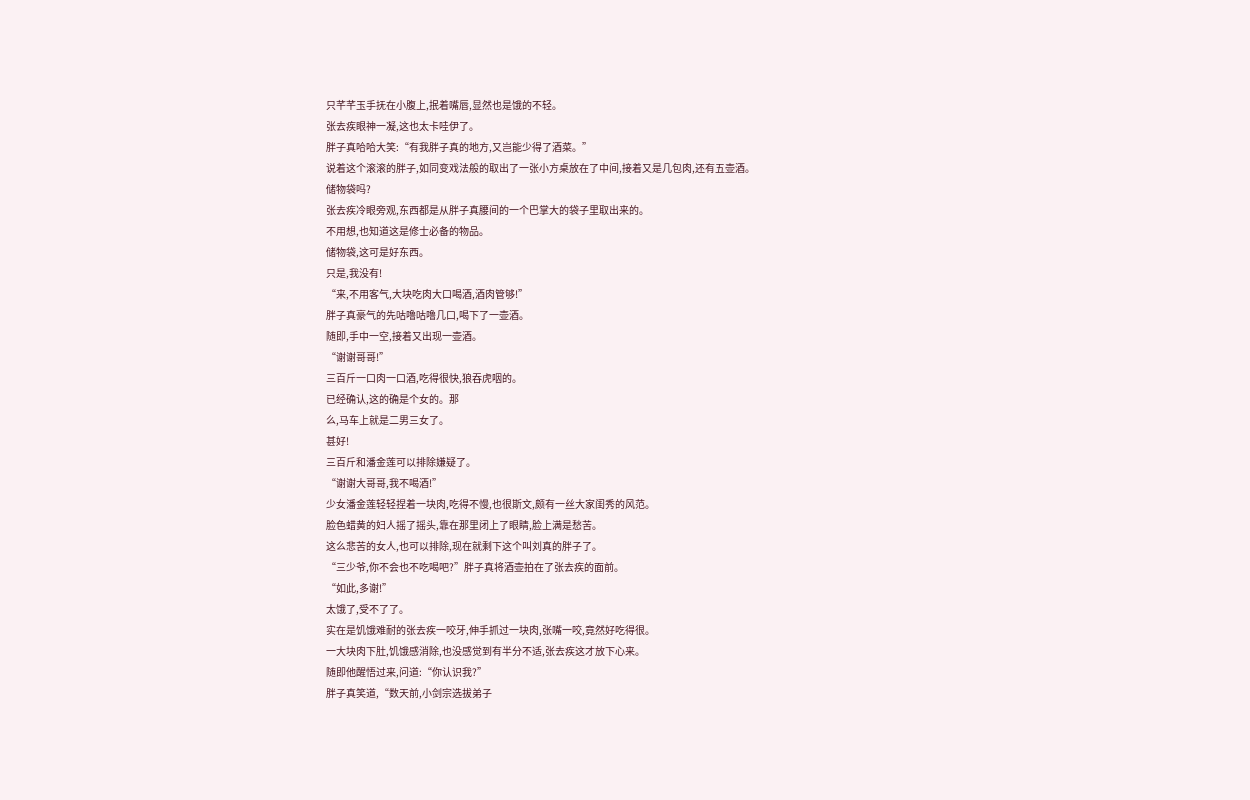只芊芊玉手抚在小腹上,抿着嘴唇,显然也是饿的不轻。
张去疾眼神一凝,这也太卡哇伊了。
胖子真哈哈大笑:“有我胖子真的地方,又岂能少得了酒菜。”
说着这个滚滚的胖子,如同变戏法般的取出了一张小方桌放在了中间,接着又是几包肉,还有五壶酒。
储物袋吗?
张去疾冷眼旁观,东西都是从胖子真腰间的一个巴掌大的袋子里取出来的。
不用想,也知道这是修士必备的物品。
储物袋,这可是好东西。
只是,我没有!
“来,不用客气,大块吃肉大口喝酒,酒肉管够!”
胖子真豪气的先咕噜咕噜几口,喝下了一壶酒。
随即,手中一空,接着又出现一壶酒。
“谢谢哥哥!”
三百斤一口肉一口酒,吃得很快,狼吞虎咽的。
已经确认,这的确是个女的。那
么,马车上就是二男三女了。
甚好!
三百斤和潘金莲可以排除嫌疑了。
“谢谢大哥哥,我不喝酒!”
少女潘金莲轻轻捏着一块肉,吃得不慢,也很斯文,颇有一丝大家闺秀的风范。
脸色蜡黄的妇人摇了摇头,靠在那里闭上了眼睛,脸上满是愁苦。
这么悲苦的女人,也可以排除,现在就剩下这个叫刘真的胖子了。
“三少爷,你不会也不吃喝吧?”胖子真将酒壶拍在了张去疾的面前。
“如此,多谢!”
太饿了,受不了了。
实在是饥饿难耐的张去疾一咬牙,伸手抓过一块肉,张嘴一咬,竟然好吃得很。
一大块肉下肚,饥饿感消除,也没感觉到有半分不适,张去疾这才放下心来。
随即他醒悟过来,问道:“你认识我?”
胖子真笑道,“数天前,小剑宗选拔弟子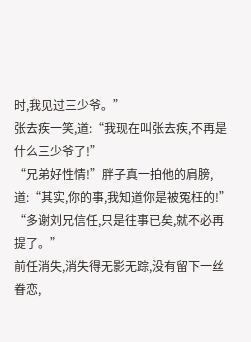时,我见过三少爷。”
张去疾一笑,道:“我现在叫张去疾,不再是什么三少爷了!”
“兄弟好性情!”胖子真一拍他的肩膀,道:“其实,你的事,我知道你是被冤枉的!”
“多谢刘兄信任,只是往事已矣,就不必再提了。”
前任消失,消失得无影无踪,没有留下一丝眷恋,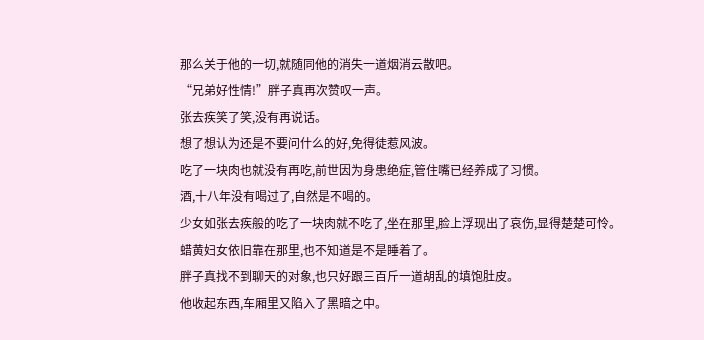那么关于他的一切,就随同他的消失一道烟消云散吧。
“兄弟好性情!”胖子真再次赞叹一声。
张去疾笑了笑,没有再说话。
想了想认为还是不要问什么的好,免得徒惹风波。
吃了一块肉也就没有再吃,前世因为身患绝症,管住嘴已经养成了习惯。
酒,十八年没有喝过了,自然是不喝的。
少女如张去疾般的吃了一块肉就不吃了,坐在那里,脸上浮现出了哀伤,显得楚楚可怜。
蜡黄妇女依旧靠在那里,也不知道是不是睡着了。
胖子真找不到聊天的对象,也只好跟三百斤一道胡乱的填饱肚皮。
他收起东西,车厢里又陷入了黑暗之中。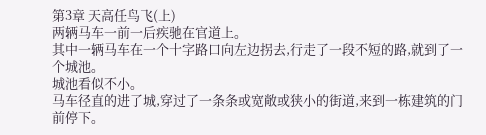第3章 天高任鸟飞(上)
两辆马车一前一后疾驰在官道上。
其中一辆马车在一个十字路口向左边拐去,行走了一段不短的路,就到了一个城池。
城池看似不小。
马车径直的进了城,穿过了一条条或宽敞或狭小的街道,来到一栋建筑的门前停下。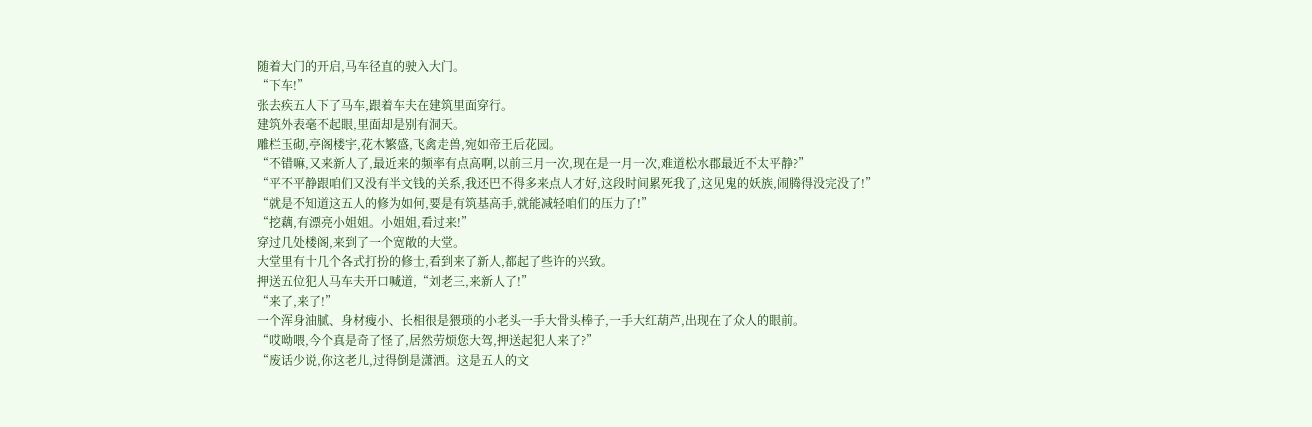随着大门的开启,马车径直的驶入大门。
“下车!”
张去疾五人下了马车,跟着车夫在建筑里面穿行。
建筑外表毫不起眼,里面却是别有洞天。
雕栏玉砌,亭阁楼宇,花木繁盛,飞禽走兽,宛如帝王后花园。
“不错嘛,又来新人了,最近来的频率有点高啊,以前三月一次,现在是一月一次,难道松水郡最近不太平静?”
“平不平静跟咱们又没有半文钱的关系,我还巴不得多来点人才好,这段时间累死我了,这见鬼的妖族,闹腾得没完没了!”
“就是不知道这五人的修为如何,要是有筑基高手,就能减轻咱们的压力了!”
“挖藕,有漂亮小姐姐。小姐姐,看过来!”
穿过几处楼阁,来到了一个宽敞的大堂。
大堂里有十几个各式打扮的修士,看到来了新人,都起了些许的兴致。
押送五位犯人马车夫开口喊道,“刘老三,来新人了!”
“来了,来了!”
一个浑身油腻、身材瘦小、长相很是猥琐的小老头一手大骨头棒子,一手大红葫芦,出现在了众人的眼前。
“哎呦喂,今个真是奇了怪了,居然劳烦您大驾,押送起犯人来了?”
“废话少说,你这老儿,过得倒是潇洒。这是五人的文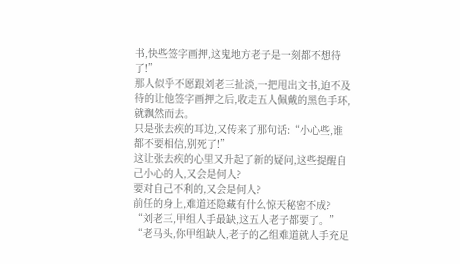书,快些签字画押,这鬼地方老子是一刻都不想待了!”
那人似乎不愿跟刘老三扯淡,一把甩出文书,迫不及待的让他签字画押之后,收走五人佩戴的黑色手环,就飘然而去。
只是张去疾的耳边,又传来了那句话:“小心些,谁都不要相信,别死了!”
这让张去疾的心里又升起了新的疑问,这些提醒自己小心的人,又会是何人?
要对自己不利的,又会是何人?
前任的身上,难道还隐藏有什么惊天秘密不成?
“刘老三,甲组人手最缺,这五人老子都要了。”
“老马头,你甲组缺人,老子的乙组难道就人手充足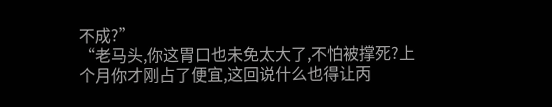不成?”
“老马头,你这胃口也未免太大了,不怕被撑死?上个月你才刚占了便宜,这回说什么也得让丙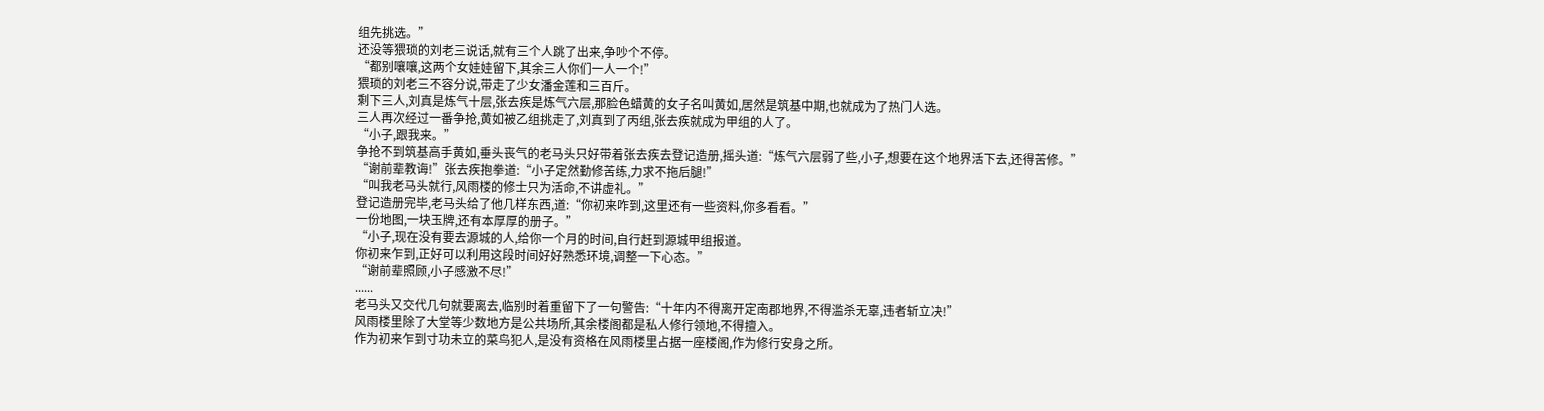组先挑选。”
还没等猥琐的刘老三说话,就有三个人跳了出来,争吵个不停。
“都别嚷嚷,这两个女娃娃留下,其余三人你们一人一个!”
猥琐的刘老三不容分说,带走了少女潘金莲和三百斤。
剩下三人,刘真是炼气十层,张去疾是炼气六层,那脸色蜡黄的女子名叫黄如,居然是筑基中期,也就成为了热门人选。
三人再次经过一番争抢,黄如被乙组挑走了,刘真到了丙组,张去疾就成为甲组的人了。
“小子,跟我来。”
争抢不到筑基高手黄如,垂头丧气的老马头只好带着张去疾去登记造册,摇头道:“炼气六层弱了些,小子,想要在这个地界活下去,还得苦修。”
“谢前辈教诲!”张去疾抱拳道:“小子定然勤修苦练,力求不拖后腿!”
“叫我老马头就行,风雨楼的修士只为活命,不讲虚礼。”
登记造册完毕,老马头给了他几样东西,道:“你初来咋到,这里还有一些资料,你多看看。”
一份地图,一块玉牌,还有本厚厚的册子。”
“小子,现在没有要去源城的人,给你一个月的时间,自行赶到源城甲组报道。
你初来乍到,正好可以利用这段时间好好熟悉环境,调整一下心态。”
“谢前辈照顾,小子感激不尽!”
......
老马头又交代几句就要离去,临别时着重留下了一句警告:“十年内不得离开定南郡地界,不得滥杀无辜,违者斩立决!”
风雨楼里除了大堂等少数地方是公共场所,其余楼阁都是私人修行领地,不得擅入。
作为初来乍到寸功未立的菜鸟犯人,是没有资格在风雨楼里占据一座楼阁,作为修行安身之所。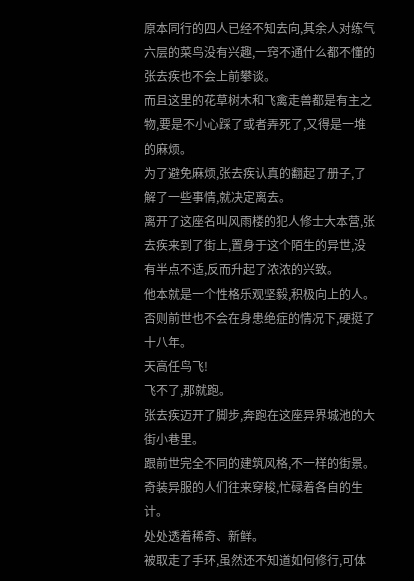原本同行的四人已经不知去向,其余人对练气六层的菜鸟没有兴趣,一窍不通什么都不懂的张去疾也不会上前攀谈。
而且这里的花草树木和飞禽走兽都是有主之物,要是不小心踩了或者弄死了,又得是一堆的麻烦。
为了避免麻烦,张去疾认真的翻起了册子,了解了一些事情,就决定离去。
离开了这座名叫风雨楼的犯人修士大本营,张去疾来到了街上,置身于这个陌生的异世,没有半点不适,反而升起了浓浓的兴致。
他本就是一个性格乐观坚毅,积极向上的人。
否则前世也不会在身患绝症的情况下,硬挺了十八年。
天高任鸟飞!
飞不了,那就跑。
张去疾迈开了脚步,奔跑在这座异界城池的大街小巷里。
跟前世完全不同的建筑风格,不一样的街景。
奇装异服的人们往来穿梭,忙碌着各自的生计。
处处透着稀奇、新鲜。
被取走了手环,虽然还不知道如何修行,可体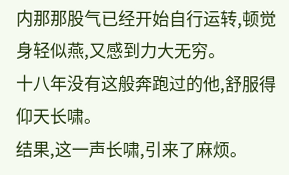内那那股气已经开始自行运转,顿觉身轻似燕,又感到力大无穷。
十八年没有这般奔跑过的他,舒服得仰天长啸。
结果,这一声长啸,引来了麻烦。